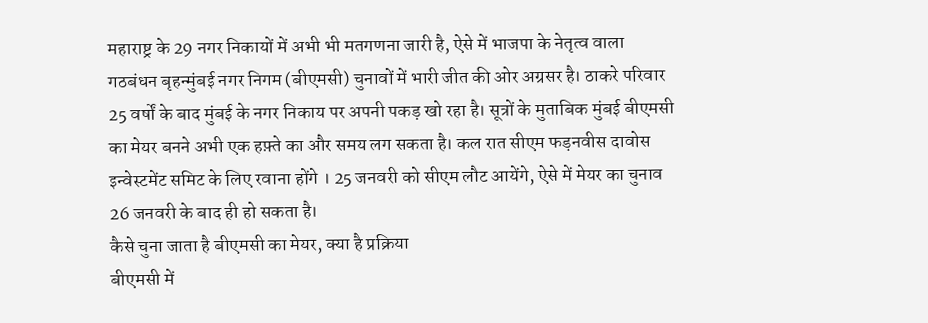महाराष्ट्र के 29 नगर निकायों में अभी भी मतगणना जारी है, ऐसे में भाजपा के नेतृत्व वाला गठबंधन बृहन्मुंबई नगर निगम (बीएमसी) चुनावों में भारी जीत की ओर अग्रसर है। ठाकरे परिवार 25 वर्षों के बाद मुंबई के नगर निकाय पर अपनी पकड़ खो रहा है। सूत्रों के मुताबिक मुंबई बीएमसी का मेयर बनने अभी एक हफ़्ते का और समय लग सकता है। कल रात सीएम फड़नवीस दावोस इन्वेस्टमेंट समिट के लिए रवाना होंगे । 25 जनवरी को सीएम लौट आयेंगे, ऐसे में मेयर का चुनाव 26 जनवरी के बाद ही हो सकता है।
कैसे चुना जाता है बीएमसी का मेयर, क्या है प्रक्रिया
बीएमसी में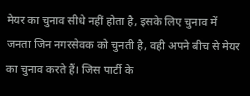मेयर का चुनाव सीधे नहीं होता है, इसके लिए चुनाव में जनता जिन नगरसेवक को चुनती है, वही अपने बीच से मेयर का चुनाव करते हैं। जिस पार्टी के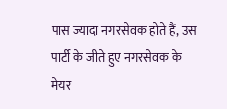पास ज्यादा नगरसेवक होते हैं, उस पार्टी के जीते हुए नगरसेवक के मेयर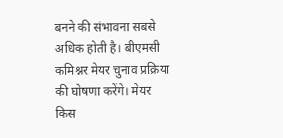बनने की संभावना सबसे अधिक होती है। बीएमसी कमिश्नर मेयर चुनाव प्रक्रिया की घोषणा करेंगे। मेयर किस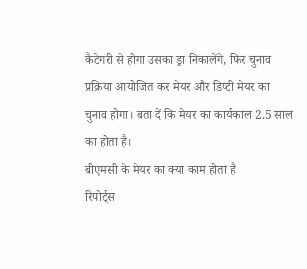कैटेगरी से होगा उसका ड्रा निकालेंगे, फिर चुनाव प्रक्रिया आयोजित कर मेयर और डिप्टी मेयर का चुनाव होगा। बता दें कि मेयर का कार्यकाल 2.5 साल का होता है।
बीएमसी के मेयर का क्या काम होता है
रिपोर्ट्स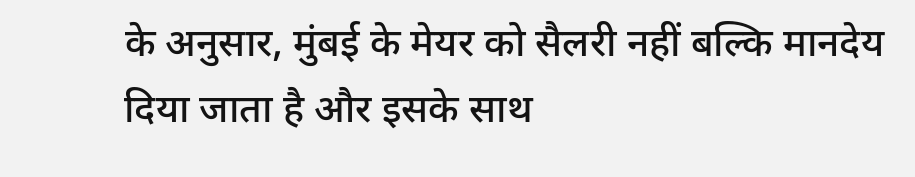के अनुसार, मुंबई के मेयर को सैलरी नहीं बल्कि मानदेय दिया जाता है और इसके साथ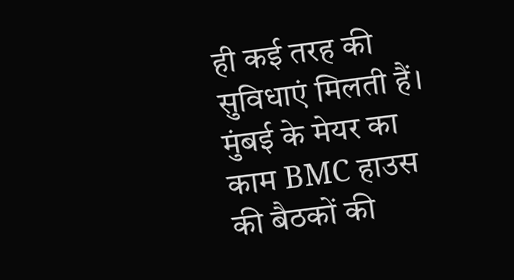ही कई तरह की सुविधाएं मिलती हैं। मुंबई के मेयर का काम BMC हाउस की बैठकों की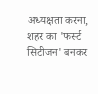अध्यक्षता करना, शहर का 'फर्स्ट सिटीजन' बनकर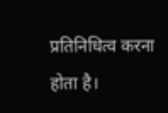प्रतिनिधित्व करना होता है।